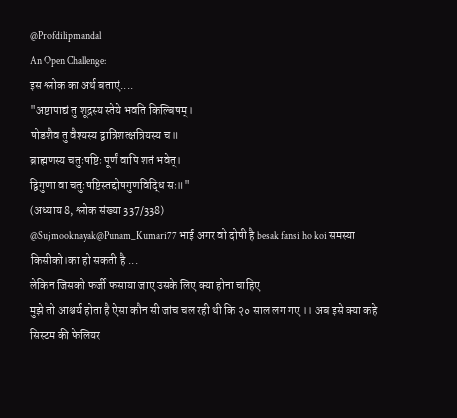@Profdilipmandal
An Open Challenge:
इस श्लोक का अर्थ बताएं....
"अष्टापाद्यं तु शूद्रस्य स्तेये भवति किल्बिषम्।
षोडशैव तु वैश्यस्य द्वात्रिंशत्क्षत्रियस्य च॥
ब्राह्मणस्य चतुःषष्टिः पूर्णं वापि शतं भवेत्।
द्विगुणा वा चतुःषष्टिस्तद्दोषगुणविद्धि सः॥"
(अध्याय 8, श्लोक संख्या 337/338)
@Sujmooknayak@Punam_Kumari77 भाई अगर वो दोषी है besak fansi ho koi समस्या किसीको।का हो सकती है ...
लेकिन जिसको फर्जी फसाया जाए उसके लिए क्या होना चाहिए
मुझे तो आश्चर्य होता है ऐसा कौन सी जांच चल रही थी कि २० साल लग गए ।। अब इसे क्या कहे सिस्टम की फेलियर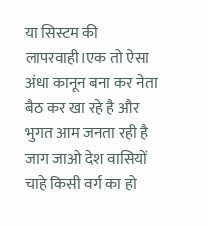या सिस्टम की लापरवाही।एक तो ऐसा अंधा कानून बना कर नेता बैठ कर खा रहे है और भुगत आम जनता रही है जाग जाओ देश वासियों चाहे किसी वर्ग का हो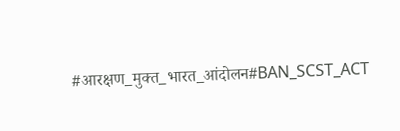#आरक्षण_मुक्त_भारत_आंदोलन#BAN_SCST_ACT